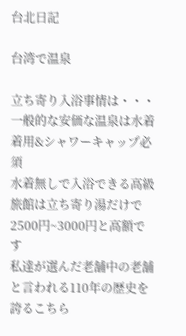台北日記

台湾で温泉

立ち寄り入浴事情は・・・
一般的な安価な温泉は水着着用&シャワーキャップ必須
水着無しで入浴できる高級旅館は立ち寄り湯だけで2500円~3000円と高額です
私達が選んだ老舗中の老舗と言われる110年の歴史を誇るこちら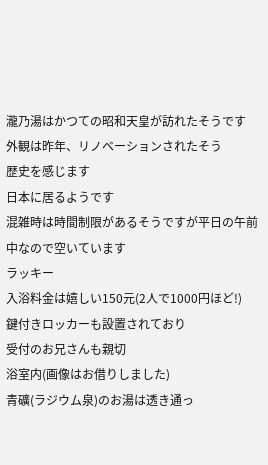瀧乃湯はかつての昭和天皇が訪れたそうです
外観は昨年、リノベーションされたそう
歴史を感じます
日本に居るようです
混雑時は時間制限があるそうですが平日の午前中なので空いています
ラッキー
入浴料金は嬉しい150元(2人で1000円ほど!)
鍵付きロッカーも設置されており
受付のお兄さんも親切
浴室内(画像はお借りしました)
青礦(ラジウム泉)のお湯は透き通っ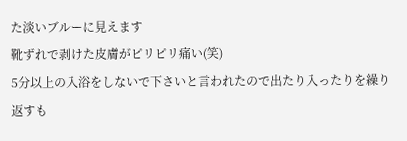た淡いブルーに見えます
靴ずれで剥けた皮膚がピリピリ痛い(笑)
5分以上の入浴をしないで下さいと言われたので出たり入ったりを繰り返すも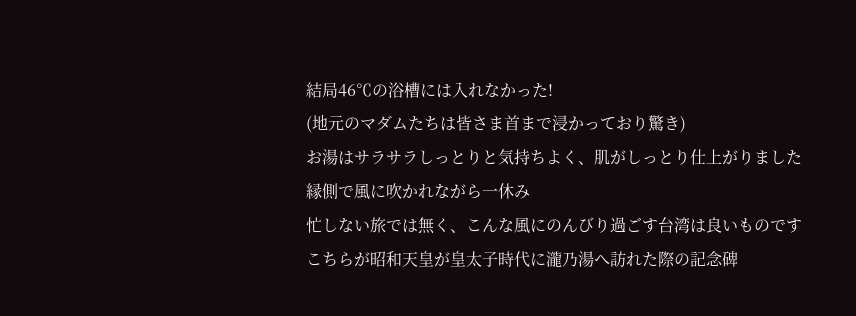結局46℃の浴槽には入れなかった!
(地元のマダムたちは皆さま首まで浸かっており驚き)
お湯はサラサラしっとりと気持ちよく、肌がしっとり仕上がりました
縁側で風に吹かれながら一休み
忙しない旅では無く、こんな風にのんびり過ごす台湾は良いものです
こちらが昭和天皇が皇太子時代に瀧乃湯へ訪れた際の記念碑